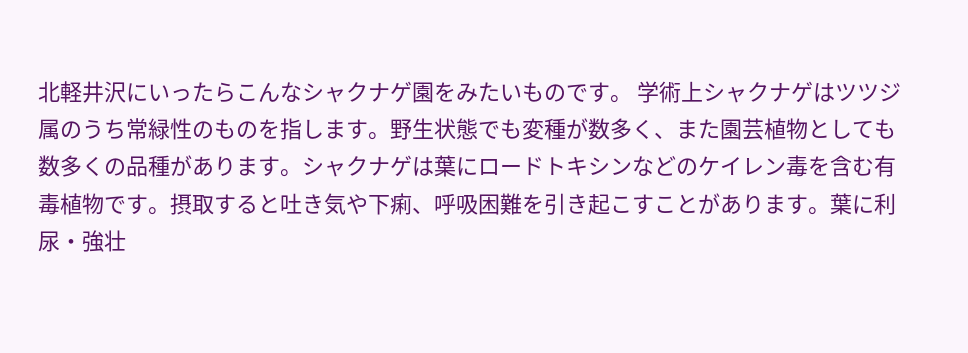北軽井沢にいったらこんなシャクナゲ園をみたいものです。 学術上シャクナゲはツツジ属のうち常緑性のものを指します。野生状態でも変種が数多く、また園芸植物としても数多くの品種があります。シャクナゲは葉にロードトキシンなどのケイレン毒を含む有毒植物です。摂取すると吐き気や下痢、呼吸困難を引き起こすことがあります。葉に利尿・強壮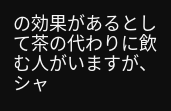の効果があるとして茶の代わりに飲む人がいますが、シャ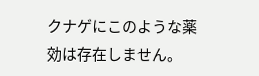クナゲにこのような薬効は存在しません。